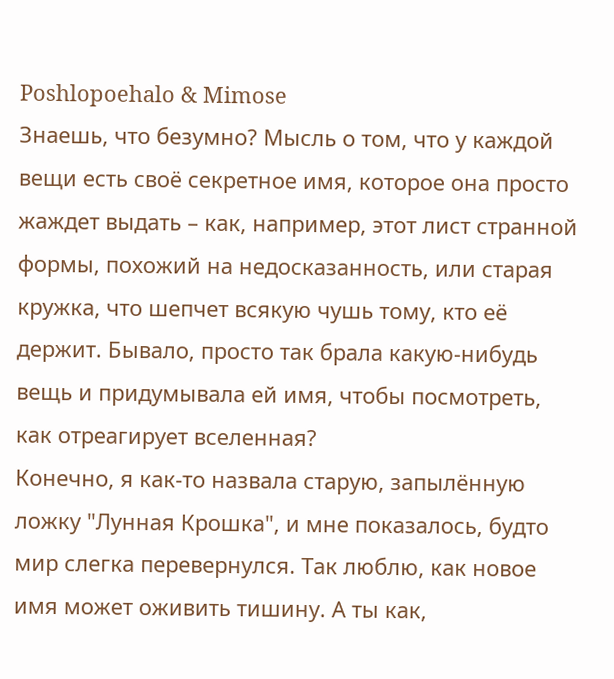Poshlopoehalo & Mimose
Знаешь, что безумно? Мысль о том, что у каждой вещи есть своё секретное имя, которое она просто жаждет выдать – как, например, этот лист странной формы, похожий на недосказанность, или старая кружка, что шепчет всякую чушь тому, кто её держит. Бывало, просто так брала какую-нибудь вещь и придумывала ей имя, чтобы посмотреть, как отреагирует вселенная?
Конечно, я как-то назвала старую, запылённую ложку "Лунная Крошка", и мне показалось, будто мир слегка перевернулся. Так люблю, как новое имя может оживить тишину. А ты как,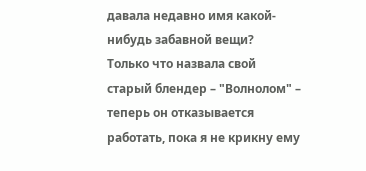давала недавно имя какой-нибудь забавной вещи?
Только что назвала свой старый блендер – "Волнолом" – теперь он отказывается работать, пока я не крикну ему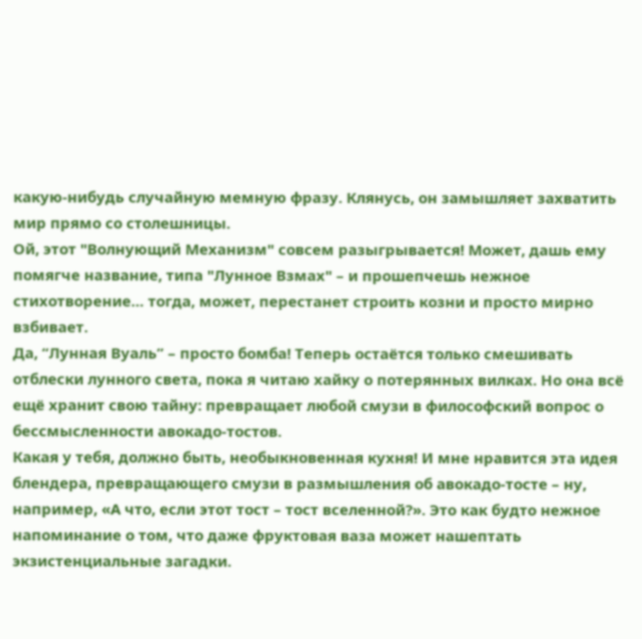какую-нибудь случайную мемную фразу. Клянусь, он замышляет захватить мир прямо со столешницы.
Ой, этот "Волнующий Механизм" совсем разыгрывается! Может, дашь ему помягче название, типа "Лунное Взмах" – и прошепчешь нежное стихотворение… тогда, может, перестанет строить козни и просто мирно взбивает.
Да, “Лунная Вуаль” – просто бомба! Теперь остаётся только смешивать отблески лунного света, пока я читаю хайку о потерянных вилках. Но она всё ещё хранит свою тайну: превращает любой смузи в философский вопрос о бессмысленности авокадо-тостов.
Какая у тебя, должно быть, необыкновенная кухня! И мне нравится эта идея блендера, превращающего смузи в размышления об авокадо-тосте – ну, например, «А что, если этот тост – тост вселенной?». Это как будто нежное напоминание о том, что даже фруктовая ваза может нашептать экзистенциальные загадки.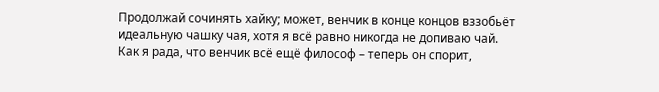Продолжай сочинять хайку; может, венчик в конце концов вззобьёт идеальную чашку чая, хотя я всё равно никогда не допиваю чай.
Как я рада, что венчик всё ещё философ – теперь он спорит,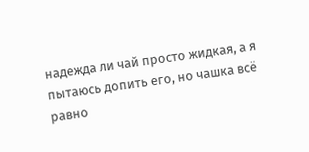надежда ли чай просто жидкая, а я пытаюсь допить его, но чашка всё равно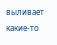выливает какие-то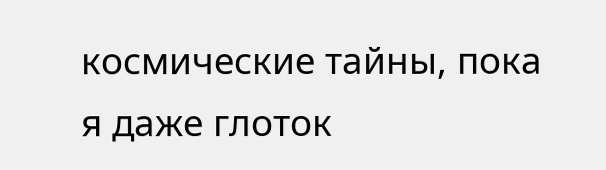космические тайны, пока я даже глоток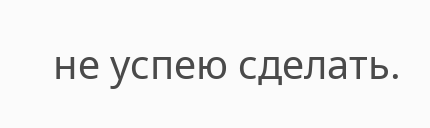не успею сделать.